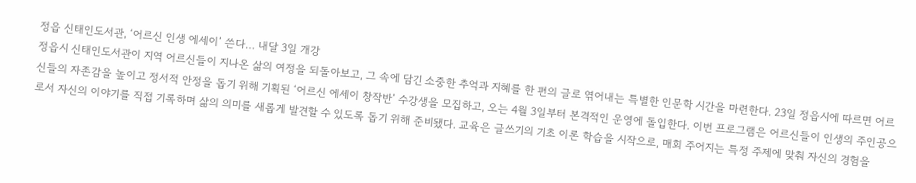정읍 신태인도서관, ‘어르신 인생 에세이’ 쓴다… 내달 3일 개강
정읍시 신태인도서관이 지역 어르신들이 지나온 삶의 여정을 되돌아보고, 그 속에 담긴 소중한 추억과 지혜를 한 편의 글로 엮어내는 특별한 인문학 시간을 마련한다. 23일 정읍시에 따르면 어르신들의 자존감을 높이고 정서적 안정을 돕기 위해 기획된 ‘어르신 에세이 창작반’ 수강생을 모집하고, 오는 4월 3일부터 본격적인 운영에 돌입한다. 이번 프로그램은 어르신들이 인생의 주인공으로서 자신의 이야기를 직접 기록하며 삶의 의미를 새롭게 발견할 수 있도록 돕기 위해 준비됐다. 교육은 글쓰기의 기초 이론 학습을 시작으로, 매회 주어지는 특정 주제에 맞춰 자신의 경험을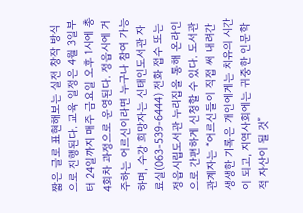짧은 글로 표현해보는 실전 창작 방식으로 진행된다. 교육 일정은 4월 3일부터 24일까지 매주 금요일 오후 1시에 총 4회차 과정으로 운영된다. 정읍시에 거주하는 어르신이라면 누구나 참여 가능하며, 수강 희망자는 신태인도서관 자료실(063-539-6444) 전화 접수 또는 정읍시립도서관 누리집을 통해 온라인으로 간편하게 신청할 수 있다. 도서관 관계자는 “어르신들이 직접 써 내려간 생생한 기록은 개인에게는 치유의 시간이 되고, 지역사회에는 귀중한 인문학적 자산이 될 것”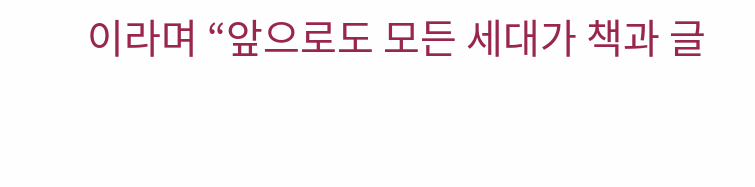이라며 “앞으로도 모든 세대가 책과 글